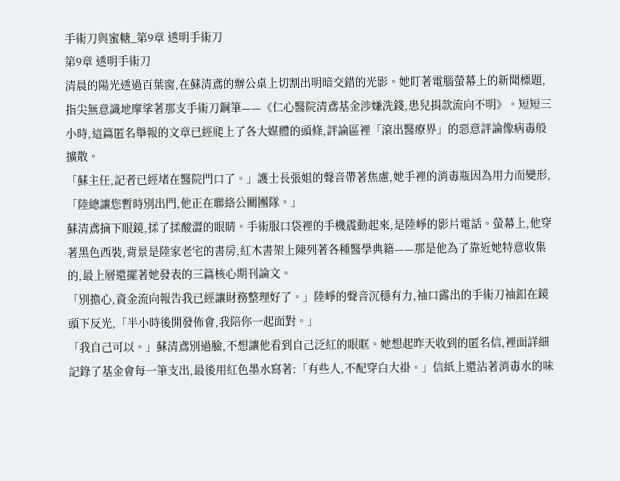手術刀與蜜糖_第9章 透明手術刀
第9章 透明手術刀
清晨的陽光透過百葉窗,在蘇清鳶的辦公桌上切割出明暗交錯的光影。她盯著電腦螢幕上的新聞標題,指尖無意識地摩挲著那支手術刀鋼筆——《仁心醫院清鳶基金涉嫌洗錢,患兒捐款流向不明》。短短三小時,這篇匿名舉報的文章已經爬上了各大媒體的頭條,評論區裡「滾出醫療界」的惡意評論像病毒般擴散。
「蘇主任,記者已經堵在醫院門口了。」護士長張姐的聲音帶著焦慮,她手裡的消毒瓶因為用力而變形,「陸總讓您暫時別出門,他正在聯絡公關團隊。」
蘇清鳶摘下眼鏡,揉了揉酸澀的眼睛。手術服口袋裡的手機震動起來,是陸崢的影片電話。螢幕上,他穿著黑色西裝,背景是陸家老宅的書房,紅木書架上陳列著各種醫學典籍——那是他為了靠近她特意收集的,最上層還擺著她發表的三篇核心期刊論文。
「別擔心,資金流向報告我已經讓財務整理好了。」陸崢的聲音沉穩有力,袖口露出的手術刀袖釦在鏡頭下反光,「半小時後開發佈會,我陪你一起面對。」
「我自己可以。」蘇清鳶別過臉,不想讓他看到自己泛紅的眼眶。她想起昨天收到的匿名信,裡面詳細記錄了基金會每一筆支出,最後用紅色墨水寫著:「有些人,不配穿白大褂。」信紙上還沾著消毒水的味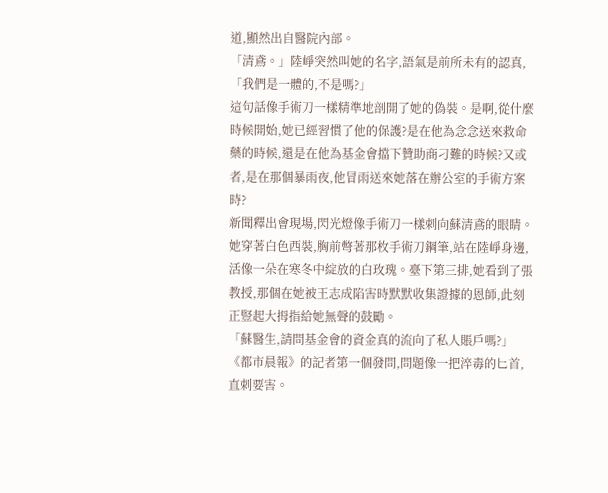道,顯然出自醫院內部。
「清鳶。」陸崢突然叫她的名字,語氣是前所未有的認真,「我們是一體的,不是嗎?」
這句話像手術刀一樣精準地剖開了她的偽裝。是啊,從什麼時候開始,她已經習慣了他的保護?是在他為念念送來救命藥的時候,還是在他為基金會擋下贊助商刁難的時候?又或者,是在那個暴雨夜,他冒雨送來她落在辦公室的手術方案時?
新聞釋出會現場,閃光燈像手術刀一樣刺向蘇清鳶的眼睛。她穿著白色西裝,胸前彆著那枚手術刀鋼筆,站在陸崢身邊,活像一朵在寒冬中綻放的白玫瑰。臺下第三排,她看到了張教授,那個在她被王志成陷害時默默收集證據的恩師,此刻正豎起大拇指給她無聲的鼓勵。
「蘇醫生,請問基金會的資金真的流向了私人賬戶嗎?」《都市晨報》的記者第一個發問,問題像一把淬毒的匕首,直刺要害。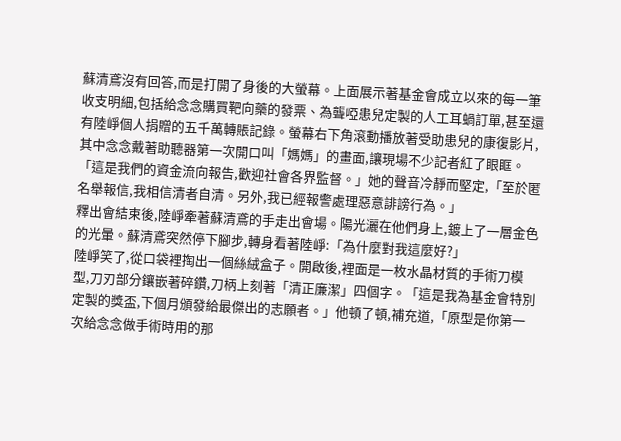蘇清鳶沒有回答,而是打開了身後的大螢幕。上面展示著基金會成立以來的每一筆收支明細,包括給念念購買靶向藥的發票、為聾啞患兒定製的人工耳蝸訂單,甚至還有陸崢個人捐贈的五千萬轉賬記錄。螢幕右下角滾動播放著受助患兒的康復影片,其中念念戴著助聽器第一次開口叫「媽媽」的畫面,讓現場不少記者紅了眼眶。
「這是我們的資金流向報告,歡迎社會各界監督。」她的聲音冷靜而堅定,「至於匿名舉報信,我相信清者自清。另外,我已經報警處理惡意誹謗行為。」
釋出會結束後,陸崢牽著蘇清鳶的手走出會場。陽光灑在他們身上,鍍上了一層金色的光暈。蘇清鳶突然停下腳步,轉身看著陸崢:「為什麼對我這麼好?」
陸崢笑了,從口袋裡掏出一個絲絨盒子。開啟後,裡面是一枚水晶材質的手術刀模型,刀刃部分鑲嵌著碎鑽,刀柄上刻著「清正廉潔」四個字。「這是我為基金會特別定製的獎盃,下個月頒發給最傑出的志願者。」他頓了頓,補充道,「原型是你第一次給念念做手術時用的那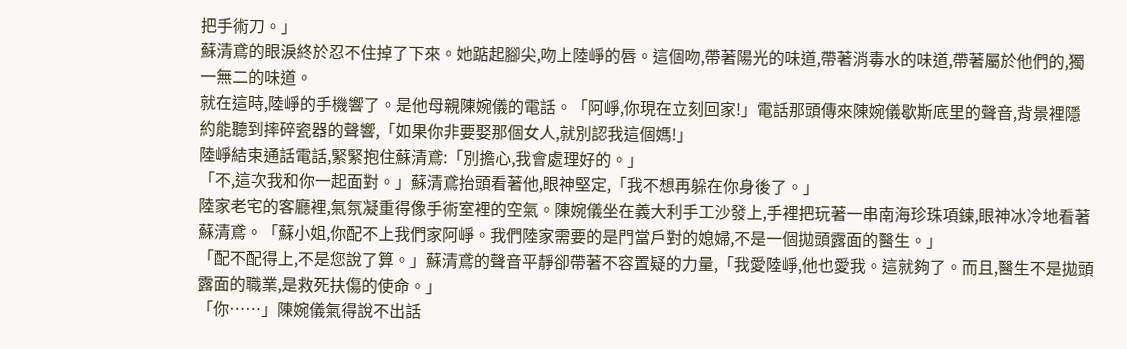把手術刀。」
蘇清鳶的眼淚終於忍不住掉了下來。她踮起腳尖,吻上陸崢的唇。這個吻,帶著陽光的味道,帶著消毒水的味道,帶著屬於他們的,獨一無二的味道。
就在這時,陸崢的手機響了。是他母親陳婉儀的電話。「阿崢,你現在立刻回家!」電話那頭傳來陳婉儀歇斯底里的聲音,背景裡隱約能聽到摔碎瓷器的聲響,「如果你非要娶那個女人,就別認我這個媽!」
陸崢結束通話電話,緊緊抱住蘇清鳶:「別擔心,我會處理好的。」
「不,這次我和你一起面對。」蘇清鳶抬頭看著他,眼神堅定,「我不想再躲在你身後了。」
陸家老宅的客廳裡,氣氛凝重得像手術室裡的空氣。陳婉儀坐在義大利手工沙發上,手裡把玩著一串南海珍珠項鍊,眼神冰冷地看著蘇清鳶。「蘇小姐,你配不上我們家阿崢。我們陸家需要的是門當戶對的媳婦,不是一個拋頭露面的醫生。」
「配不配得上,不是您說了算。」蘇清鳶的聲音平靜卻帶著不容置疑的力量,「我愛陸崢,他也愛我。這就夠了。而且,醫生不是拋頭露面的職業,是救死扶傷的使命。」
「你……」陳婉儀氣得說不出話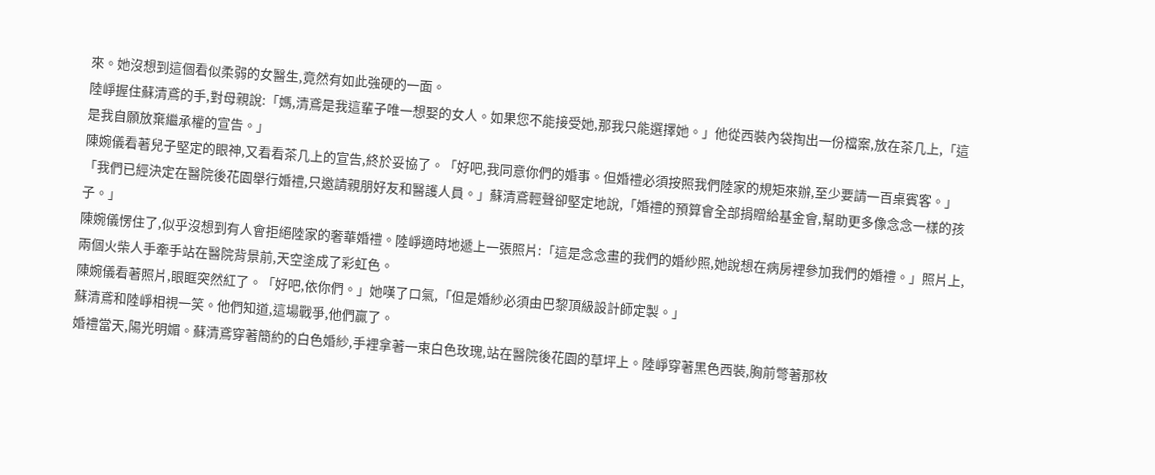來。她沒想到這個看似柔弱的女醫生,竟然有如此強硬的一面。
陸崢握住蘇清鳶的手,對母親說:「媽,清鳶是我這輩子唯一想娶的女人。如果您不能接受她,那我只能選擇她。」他從西裝內袋掏出一份檔案,放在茶几上,「這是我自願放棄繼承權的宣告。」
陳婉儀看著兒子堅定的眼神,又看看茶几上的宣告,終於妥協了。「好吧,我同意你們的婚事。但婚禮必須按照我們陸家的規矩來辦,至少要請一百桌賓客。」
「我們已經決定在醫院後花園舉行婚禮,只邀請親朋好友和醫護人員。」蘇清鳶輕聲卻堅定地說,「婚禮的預算會全部捐贈給基金會,幫助更多像念念一樣的孩子。」
陳婉儀愣住了,似乎沒想到有人會拒絕陸家的奢華婚禮。陸崢適時地遞上一張照片:「這是念念畫的我們的婚紗照,她說想在病房裡參加我們的婚禮。」照片上,兩個火柴人手牽手站在醫院背景前,天空塗成了彩虹色。
陳婉儀看著照片,眼眶突然紅了。「好吧,依你們。」她嘆了口氣,「但是婚紗必須由巴黎頂級設計師定製。」
蘇清鳶和陸崢相視一笑。他們知道,這場戰爭,他們贏了。
婚禮當天,陽光明媚。蘇清鳶穿著簡約的白色婚紗,手裡拿著一束白色玫瑰,站在醫院後花園的草坪上。陸崢穿著黑色西裝,胸前彆著那枚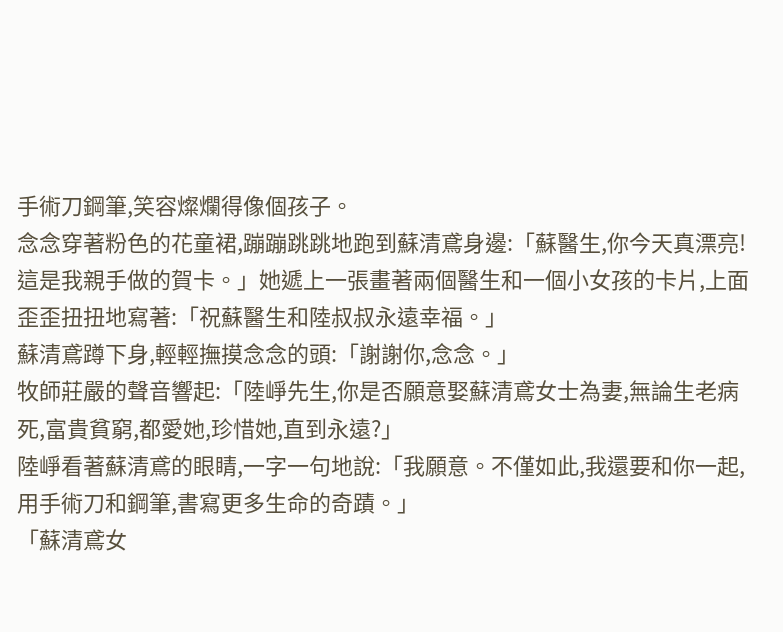手術刀鋼筆,笑容燦爛得像個孩子。
念念穿著粉色的花童裙,蹦蹦跳跳地跑到蘇清鳶身邊:「蘇醫生,你今天真漂亮!這是我親手做的賀卡。」她遞上一張畫著兩個醫生和一個小女孩的卡片,上面歪歪扭扭地寫著:「祝蘇醫生和陸叔叔永遠幸福。」
蘇清鳶蹲下身,輕輕撫摸念念的頭:「謝謝你,念念。」
牧師莊嚴的聲音響起:「陸崢先生,你是否願意娶蘇清鳶女士為妻,無論生老病死,富貴貧窮,都愛她,珍惜她,直到永遠?」
陸崢看著蘇清鳶的眼睛,一字一句地說:「我願意。不僅如此,我還要和你一起,用手術刀和鋼筆,書寫更多生命的奇蹟。」
「蘇清鳶女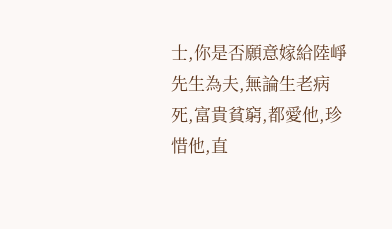士,你是否願意嫁給陸崢先生為夫,無論生老病死,富貴貧窮,都愛他,珍惜他,直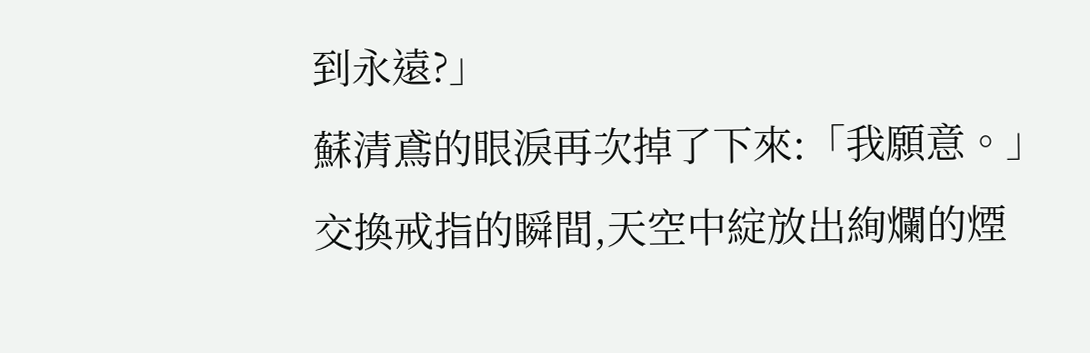到永遠?」
蘇清鳶的眼淚再次掉了下來:「我願意。」
交換戒指的瞬間,天空中綻放出絢爛的煙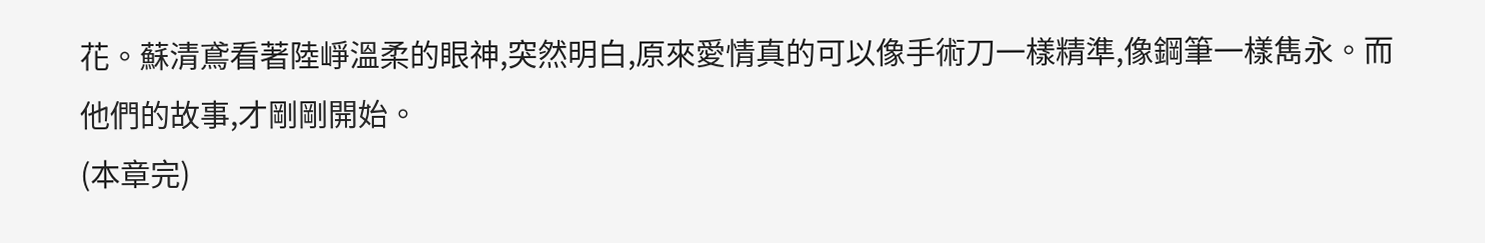花。蘇清鳶看著陸崢溫柔的眼神,突然明白,原來愛情真的可以像手術刀一樣精準,像鋼筆一樣雋永。而他們的故事,才剛剛開始。
(本章完)